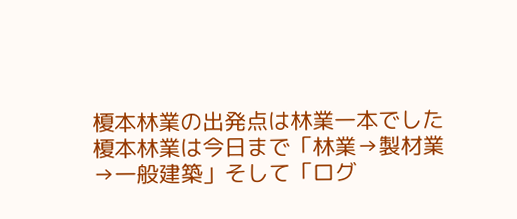榎本林業の出発点は林業一本でした
榎本林業は今日まで「林業→製材業→一般建築」そして「ログ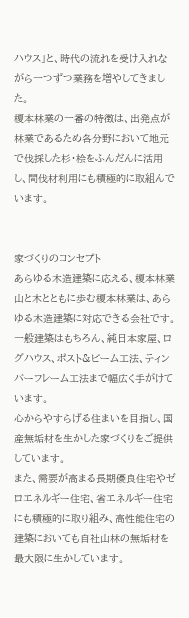ハウス」と、時代の流れを受け入れながら一つずつ業務を増やしてきました。
榎本林業の一番の特徴は、出発点が林業であるため各分野において地元で伐採した杉・桧をふんだんに活用し、間伐材利用にも積極的に取組んでいます。


家づくりのコンセプト
あらゆる木造建築に応える、榎本林業
山と木とともに歩む榎本林業は、あらゆる木造建築に対応できる会社です。
一般建築はもちろん、純日本家屋、ログハウス、ポスト&ビーム工法、ティンバーフレーム工法まで幅広く手がけています。
心からやすらげる住まいを目指し、国産無垢材を生かした家づくりをご提供しています。
また、需要が高まる長期優良住宅やゼロエネルギー住宅、省エネルギー住宅にも積極的に取り組み、高性能住宅の建築においても自社山林の無垢材を最大限に生かしています。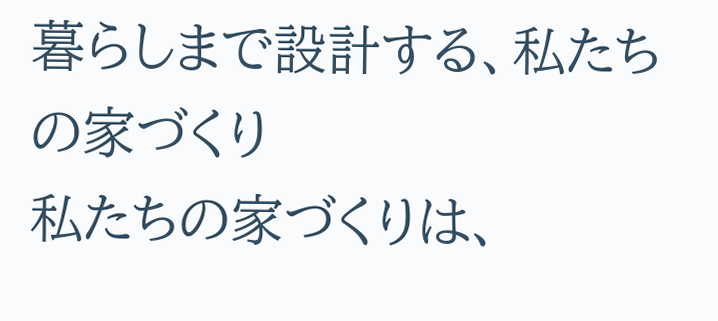暮らしまで設計する、私たちの家づくり
私たちの家づくりは、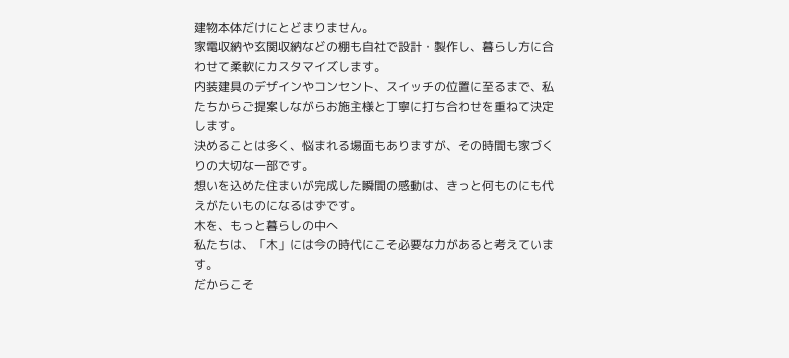建物本体だけにとどまりません。
家電収納や玄関収納などの棚も自社で設計・製作し、暮らし方に合わせて柔軟にカスタマイズします。
内装建具のデザインやコンセント、スイッチの位置に至るまで、私たちからご提案しながらお施主様と丁寧に打ち合わせを重ねて決定します。
決めることは多く、悩まれる場面もありますが、その時間も家づくりの大切な一部です。
想いを込めた住まいが完成した瞬間の感動は、きっと何ものにも代えがたいものになるはずです。
木を、もっと暮らしの中へ
私たちは、「木」には今の時代にこそ必要な力があると考えています。
だからこそ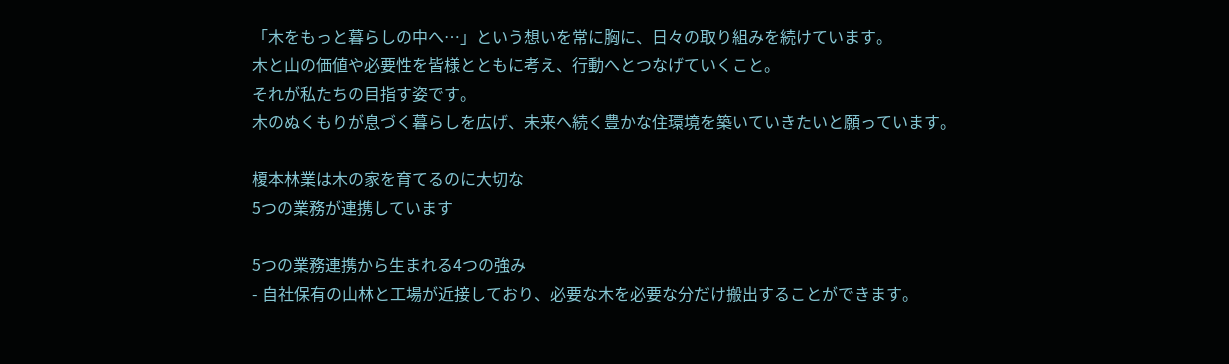「木をもっと暮らしの中へ…」という想いを常に胸に、日々の取り組みを続けています。
木と山の価値や必要性を皆様とともに考え、行動へとつなげていくこと。
それが私たちの目指す姿です。
木のぬくもりが息づく暮らしを広げ、未来へ続く豊かな住環境を築いていきたいと願っています。

榎本林業は木の家を育てるのに大切な
5つの業務が連携しています

5つの業務連携から生まれる4つの強み
- 自社保有の山林と工場が近接しており、必要な木を必要な分だけ搬出することができます。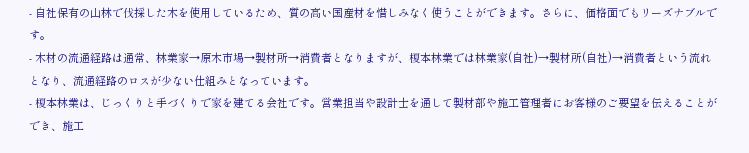- 自社保有の山林で伐採した木を使用しているため、質の高い国産材を惜しみなく使うことができます。さらに、価格面でもリーズナブルです。
- 木材の流通経路は通常、林業家→原木市場→製材所→消費者となりますが、榎本林業では林業家(自社)→製材所(自社)→消費者という流れとなり、流通経路のロスが少ない仕組みとなっています。
- 榎本林業は、じっくりと手づくりで家を建てる会社です。営業担当や設計士を通して製材部や施工管理者にお客様のご要望を伝えることができ、施工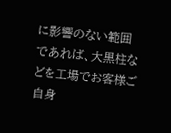に影響のない範囲であれば、大黒柱などを工場でお客様ご自身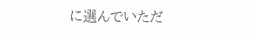に選んでいただ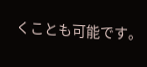くことも可能です。